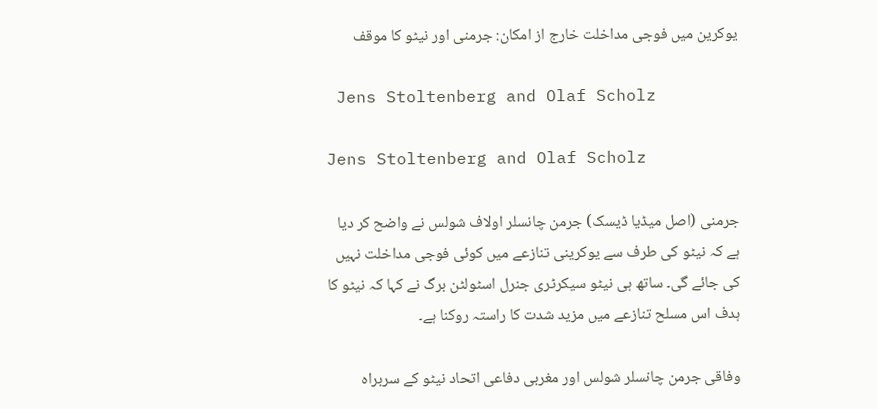یوکرین میں فوجی مداخلت خارج از امکان: جرمنی اور نیٹو کا موقف

 Jens Stoltenberg and Olaf Scholz

Jens Stoltenberg and Olaf Scholz

جرمنی (اصل میڈیا ڈیسک) جرمن چانسلر اولاف شولس نے واضح کر دیا ہے کہ نیٹو کی طرف سے یوکرینی تنازعے میں کوئی فوجی مداخلت نہیں کی جائے گی۔ ساتھ ہی نیٹو سیکرٹری جنرل اسٹولٹن برگ نے کہا کہ نیٹو کا ہدف اس مسلح تنازعے میں مزید شدت کا راستہ روکنا ہے۔

وفاقی جرمن چانسلر شولس اور مغربی دفاعی اتحاد نیٹو کے سربراہ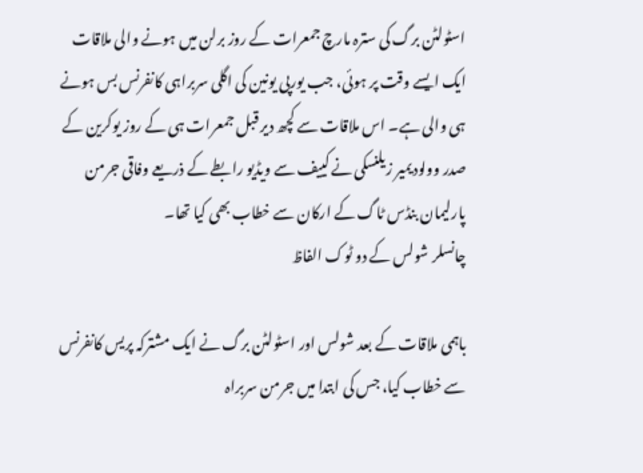اسٹولٹن برگ کی سترہ مارچ جمعرات کے روز برلن میں ہونے والی ملاقات ایک ایسے وقت پر ہوئی، جب یورپی یونین کی اگلی سربراہی کانفرنس بس ہونے ہی والی ہے۔ اس ملاقات سے کچھ دیر قبل جمعرات ہی کے روز یوکرین کے صدر وولودیمیر زیلنسکی نے کییف سے ویڈیو رابطے کے ذریعے وفاقی جرمن پارلیمان بنڈس ٹاگ کے ارکان سے خطاب بھی کیا تھا۔
چانسلر شولس کے دو ٹوک الفاظ

باہمی ملاقات کے بعد شولس اور اسٹولٹن برگ نے ایک مشترکہ پریس کانفرنس سے خطاب کیا، جس کی ابتدا میں جرمن سربراہ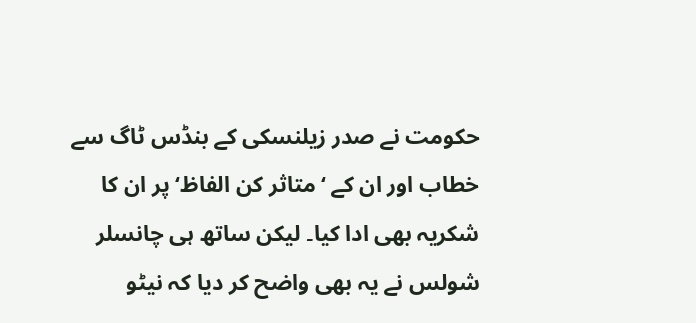حکومت نے صدر زیلنسکی کے بنڈس ٹاگ سے خطاب اور ان کے ‘متاثر کن الفاظ‘ پر ان کا شکریہ بھی ادا کیا۔ لیکن ساتھ ہی چانسلر شولس نے یہ بھی واضح کر دیا کہ نیٹو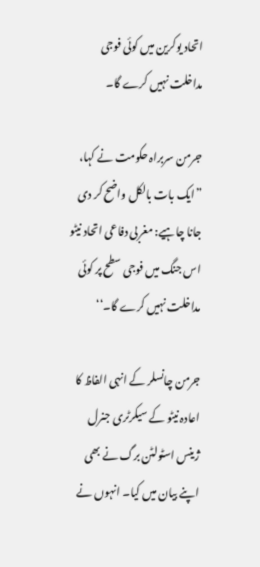اتحاد یوکرین میں کوئی فوجی مداخلت نہیں کرے گا۔

جرمن سربراہ حکومت نے کہا، ”ایک بات بالکل واضح کر دی جانا چاہیے: مغربی دفاعی اتحاد نیٹو اس جنگ میں فوجی سطح پر کوئی مداخلت نہیں کرے گا۔‘‘

جرمن چانسلر کے انہی الفاظ کا اعادہ نیٹو کے سیکرٹری جنرل ژینس اسٹولٹن برگ نے بھی اپنے بیان میں کیا۔ انہوں نے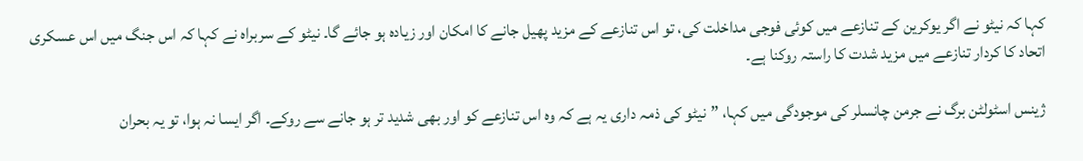کہا کہ نیٹو نے اگر یوکرین کے تنازعے میں کوئی فوجی مداخلت کی، تو اس تنازعے کے مزید پھیل جانے کا امکان اور زیادہ ہو جائے گا۔ نیٹو کے سربراہ نے کہا کہ اس جنگ میں اس عسکری اتحاد کا کردار تنازعے میں مزید شدت کا راستہ روکنا ہے۔

ژینس اسٹولٹن برگ نے جرمن چانسلر کی موجودگی میں کہا، ”نیٹو کی ذمہ داری یہ ہے کہ وہ اس تنازعے کو اور بھی شدید تر ہو جانے سے روکے۔ اگر ایسا نہ ہوا، تو یہ بحران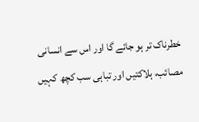خطرناک تر ہو جائے گا اور اس سے انسانی مصائب، ہلاکتیں اور تباہی سب کچھ کہیں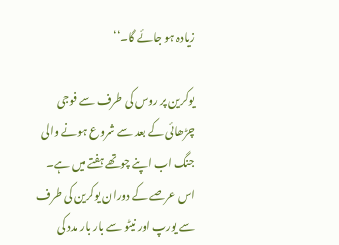زیادہ ہو جائے گا۔‘‘

یوکرین پر روس کی طرف سے فوجی چڑھائی کے بعد سے شروع ہونے والی جنگ اب اپنے چوتھے ہفتے میں ہے۔ اس عرصے کے دوران یوکرین کی طرف سے یورپ اور نیٹو سے بار بار مدد کی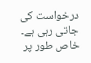درخواست کی جاتی رہی ہے۔ خاص طور پر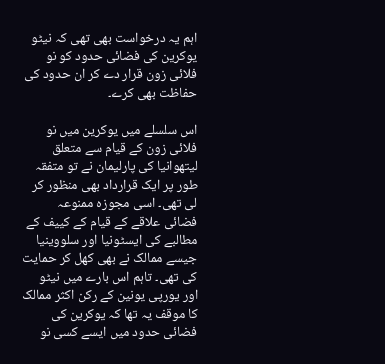اہم یہ درخواست بھی تھی کہ نیٹو یوکرین کی فضائی حدود کو نو فلائی زون قرار دے کر ان حدود کی حفاظت بھی کرے۔

اس سلسلے میں یوکرین میں نو فلائی زون کے قیام سے متعلق لیتھوانیا کی پارلیمان نے تو متفقہ طور پر ایک قرارداد بھی منظور کر لی تھی۔ اسی مجوزہ ممنوعہ فضائی علاقے کے قیام کے کییف کے مطالبے کی ایسٹونیا اور سلووینیا جیسے ممالک نے بھی کھل کر حمایت کی تھی۔ تاہم اس بارے میں نیٹو اور یورپی یونین کے رکن اکثر ممالک کا موقف یہ تھا کہ یوکرین کی فضائی حدود میں ایسے کسی نو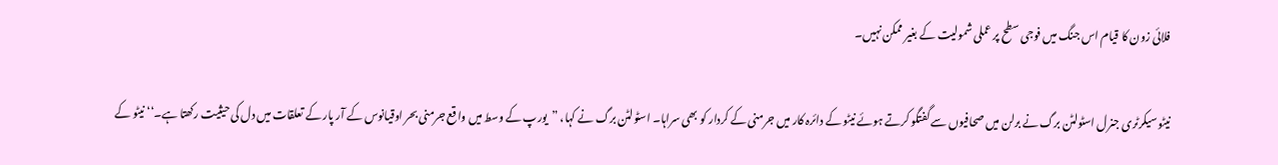فلائی زون کا قیام اس جنگ میں فوجی سطح پر عملی شمولیت کے بغیر ممکن نہیں۔

نیٹو سیکرٹری جنرل اسٹولٹن برگ نے برلن میں صحافیوں سے گفتگو کرتے ہوئے نیٹو کے دائرہ کار میں جرمنی کے کردار کو بھی سراہا۔ اسٹولٹن برگ نے کہا، ”یورپ کے وسط میں واقع جرمنی بحر اوقیانوس کے آر پار کے تعلقات میں دل کی حیثیت رکھتا ہے۔‘‘ نیٹو کے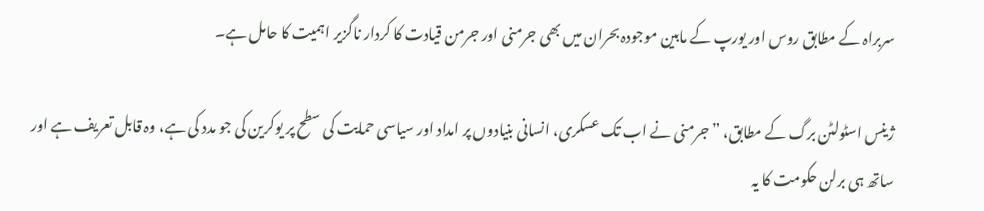سربراہ کے مطابق روس اور یورپ کے مابین موجودہ بحران میں بھی جرمنی اور جرمن قیادت کا کردار ناگزیر اہمیت کا حامل ہے۔

ژینس اسٹولٹن برگ کے مطابق، ”جرمنی نے اب تک عسکری، انسانی بنیادوں پر امداد اور سیاسی حمایت کی سطح پر یوکرین کی جو مدد کی ہے، وہ قابل تعریف ہے اور ساتھ ہی برلن حکومت کا یہ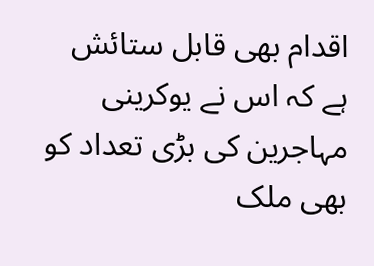اقدام بھی قابل ستائش ہے کہ اس نے یوکرینی مہاجرین کی بڑی تعداد کو بھی ملک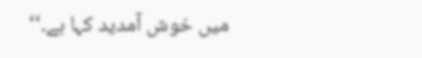میں خوش آمدید کہا ہے۔‘‘